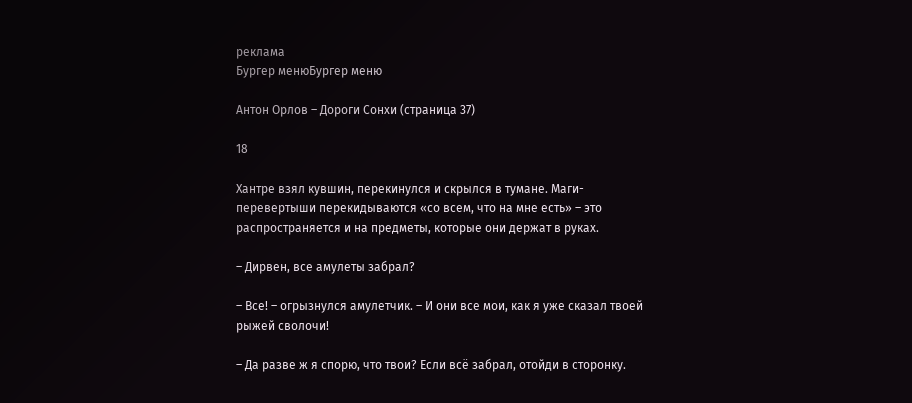реклама
Бургер менюБургер меню

Антон Орлов – Дороги Сонхи (страница 37)

18

Хантре взял кувшин, перекинулся и скрылся в тумане. Маги-перевертыши перекидываются «со всем, что на мне есть» – это распространяется и на предметы, которые они держат в руках.

– Дирвен, все амулеты забрал?

– Все! – огрызнулся амулетчик. – И они все мои, как я уже сказал твоей рыжей сволочи!

– Да разве ж я спорю, что твои? Если всё забрал, отойди в сторонку.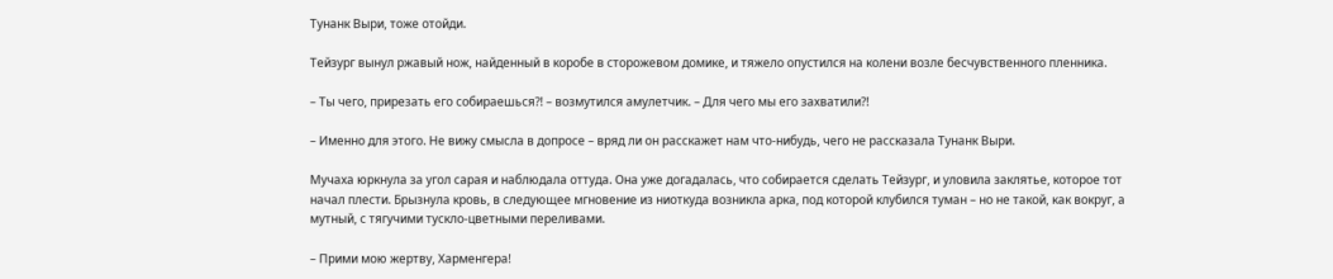Тунанк Выри, тоже отойди.

Тейзург вынул ржавый нож, найденный в коробе в сторожевом домике, и тяжело опустился на колени возле бесчувственного пленника.

– Ты чего, прирезать его собираешься?! – возмутился амулетчик. – Для чего мы его захватили?!

– Именно для этого. Не вижу смысла в допросе – вряд ли он расскажет нам что-нибудь, чего не рассказала Тунанк Выри.

Мучаха юркнула за угол сарая и наблюдала оттуда. Она уже догадалась, что собирается сделать Тейзург, и уловила заклятье, которое тот начал плести. Брызнула кровь, в следующее мгновение из ниоткуда возникла арка, под которой клубился туман – но не такой, как вокруг, а мутный, с тягучими тускло-цветными переливами.

– Прими мою жертву, Харменгера!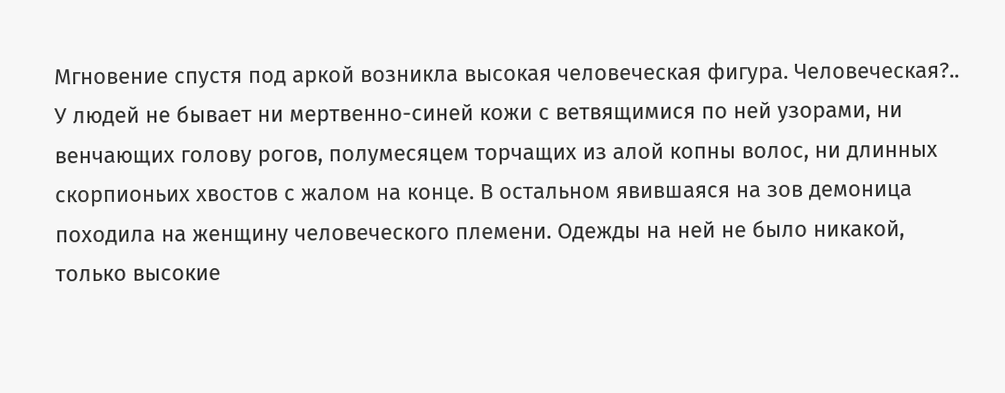Мгновение спустя под аркой возникла высокая человеческая фигура. Человеческая?.. У людей не бывает ни мертвенно-синей кожи с ветвящимися по ней узорами, ни венчающих голову рогов, полумесяцем торчащих из алой копны волос, ни длинных скорпионьих хвостов с жалом на конце. В остальном явившаяся на зов демоница походила на женщину человеческого племени. Одежды на ней не было никакой, только высокие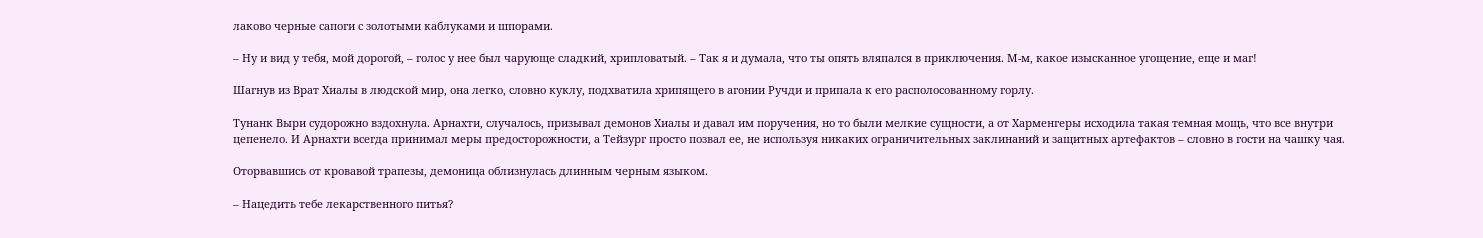лаково черные сапоги с золотыми каблуками и шпорами.

– Ну и вид у тебя, мой дорогой, – голос у нее был чарующе сладкий, хрипловатый. – Так я и думала, что ты опять вляпался в приключения. М-м, какое изысканное угощение, еще и маг!

Шагнув из Врат Хиалы в людской мир, она легко, словно куклу, подхватила хрипящего в агонии Ручди и припала к его располосованному горлу.

Тунанк Выри судорожно вздохнула. Арнахти, случалось, призывал демонов Хиалы и давал им поручения, но то были мелкие сущности, а от Харменгеры исходила такая темная мощь, что все внутри цепенело. И Арнахти всегда принимал меры предосторожности, а Тейзург просто позвал ее, не используя никаких ограничительных заклинаний и защитных артефактов – словно в гости на чашку чая.

Оторвавшись от кровавой трапезы, демоница облизнулась длинным черным языком.

– Нацедить тебе лекарственного питья?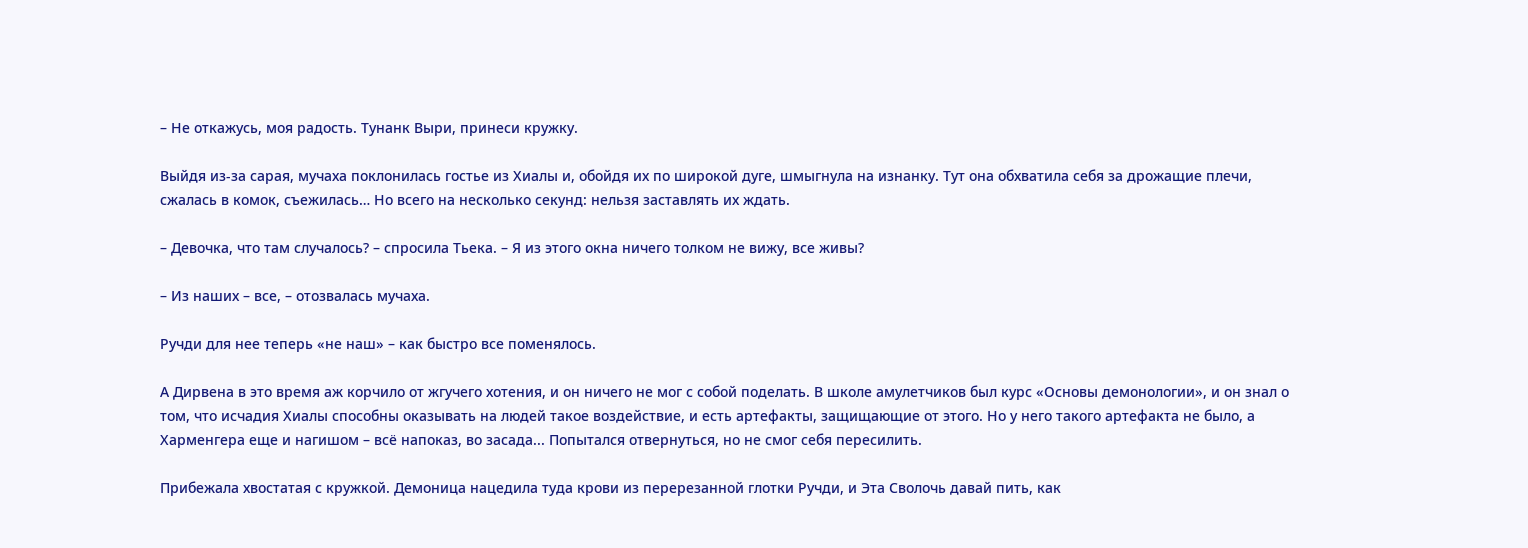– Не откажусь, моя радость. Тунанк Выри, принеси кружку.

Выйдя из-за сарая, мучаха поклонилась гостье из Хиалы и, обойдя их по широкой дуге, шмыгнула на изнанку. Тут она обхватила себя за дрожащие плечи, сжалась в комок, съежилась… Но всего на несколько секунд: нельзя заставлять их ждать.

– Девочка, что там случалось? – спросила Тьека. – Я из этого окна ничего толком не вижу, все живы?

– Из наших – все, – отозвалась мучаха.

Ручди для нее теперь «не наш» – как быстро все поменялось.

А Дирвена в это время аж корчило от жгучего хотения, и он ничего не мог с собой поделать. В школе амулетчиков был курс «Основы демонологии», и он знал о том, что исчадия Хиалы способны оказывать на людей такое воздействие, и есть артефакты, защищающие от этого. Но у него такого артефакта не было, а Харменгера еще и нагишом – всё напоказ, во засада... Попытался отвернуться, но не смог себя пересилить.

Прибежала хвостатая с кружкой. Демоница нацедила туда крови из перерезанной глотки Ручди, и Эта Сволочь давай пить, как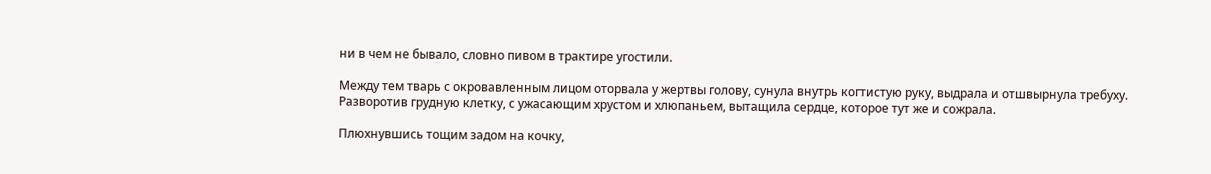ни в чем не бывало, словно пивом в трактире угостили.

Между тем тварь с окровавленным лицом оторвала у жертвы голову, сунула внутрь когтистую руку, выдрала и отшвырнула требуху. Разворотив грудную клетку, с ужасающим хрустом и хлюпаньем, вытащила сердце, которое тут же и сожрала.

Плюхнувшись тощим задом на кочку,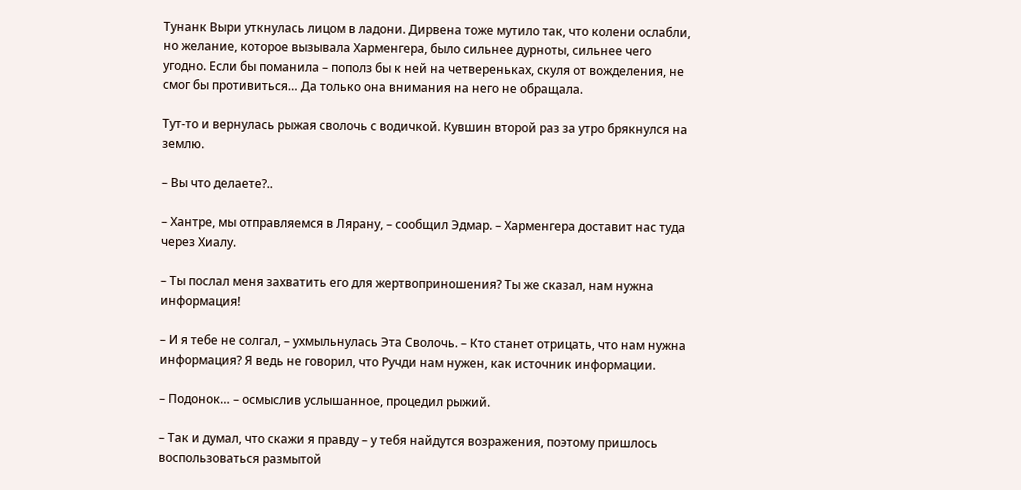Тунанк Выри уткнулась лицом в ладони. Дирвена тоже мутило так, что колени ослабли, но желание, которое вызывала Харменгера, было сильнее дурноты, сильнее чего угодно. Если бы поманила – пополз бы к ней на четвереньках, скуля от вожделения, не смог бы противиться… Да только она внимания на него не обращала.

Тут-то и вернулась рыжая сволочь с водичкой. Кувшин второй раз за утро брякнулся на землю.

– Вы что делаете?..

– Хантре, мы отправляемся в Лярану, – сообщил Эдмар. – Харменгера доставит нас туда через Хиалу.

– Ты послал меня захватить его для жертвоприношения? Ты же сказал, нам нужна информация!

– И я тебе не солгал, – ухмыльнулась Эта Сволочь. – Кто станет отрицать, что нам нужна информация? Я ведь не говорил, что Ручди нам нужен, как источник информации.

– Подонок… – осмыслив услышанное, процедил рыжий.

– Так и думал, что скажи я правду – у тебя найдутся возражения, поэтому пришлось воспользоваться размытой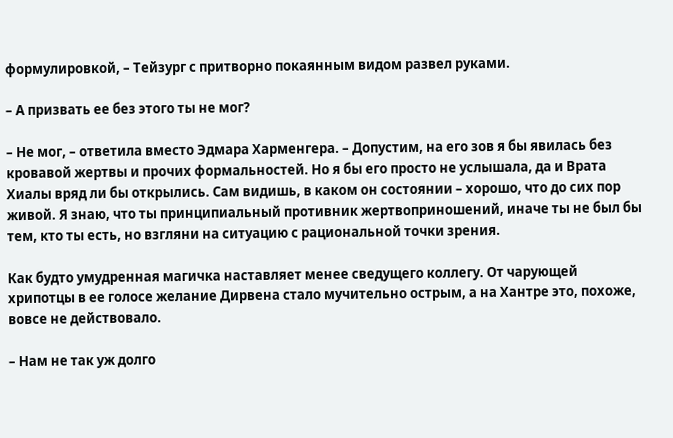формулировкой, – Тейзург с притворно покаянным видом развел руками.

– А призвать ее без этого ты не мог?

– Не мог, – ответила вместо Эдмара Харменгера. – Допустим, на его зов я бы явилась без кровавой жертвы и прочих формальностей. Но я бы его просто не услышала, да и Врата Хиалы вряд ли бы открылись. Сам видишь, в каком он состоянии – хорошо, что до сих пор живой. Я знаю, что ты принципиальный противник жертвоприношений, иначе ты не был бы тем, кто ты есть, но взгляни на ситуацию с рациональной точки зрения.

Как будто умудренная магичка наставляет менее сведущего коллегу. От чарующей хрипотцы в ее голосе желание Дирвена стало мучительно острым, а на Хантре это, похоже, вовсе не действовало.

– Нам не так уж долго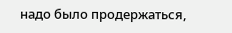надо было продержаться,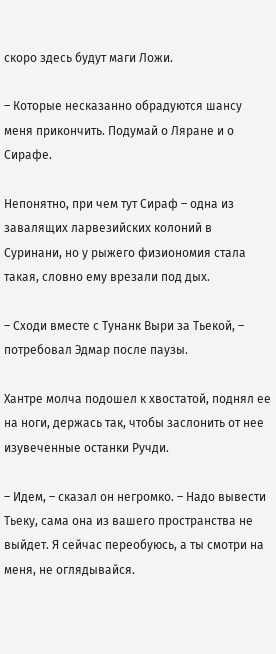скоро здесь будут маги Ложи.

– Которые несказанно обрадуются шансу меня прикончить. Подумай о Ляране и о Сирафе.

Непонятно, при чем тут Сираф – одна из завалящих ларвезийских колоний в Суринани, но у рыжего физиономия стала такая, словно ему врезали под дых.

– Сходи вместе с Тунанк Выри за Тьекой, – потребовал Эдмар после паузы.

Хантре молча подошел к хвостатой, поднял ее на ноги, держась так, чтобы заслонить от нее изувеченные останки Ручди.

– Идем, – сказал он негромко. – Надо вывести Тьеку, сама она из вашего пространства не выйдет. Я сейчас переобуюсь, а ты смотри на меня, не оглядывайся.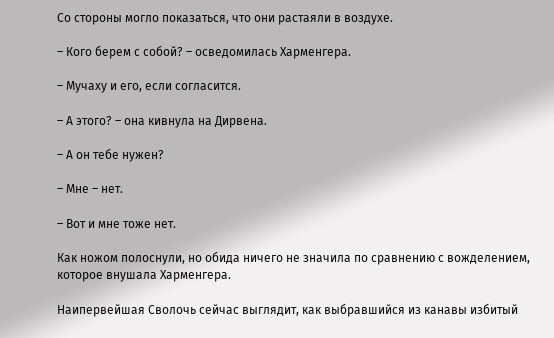Со стороны могло показаться, что они растаяли в воздухе.

– Кого берем с собой? – осведомилась Харменгера.

– Мучаху и его, если согласится.

– А этого? – она кивнула на Дирвена.

– А он тебе нужен?

– Мне – нет.

– Вот и мне тоже нет.

Как ножом полоснули, но обида ничего не значила по сравнению с вожделением, которое внушала Харменгера.

Наипервейшая Сволочь сейчас выглядит, как выбравшийся из канавы избитый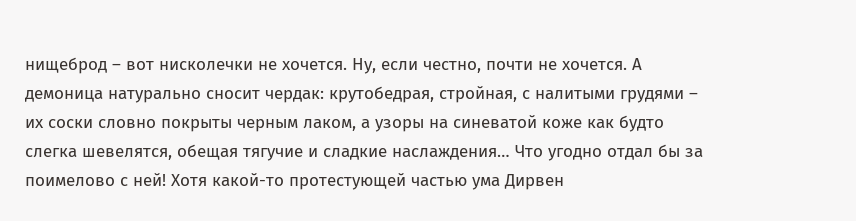нищеброд – вот нисколечки не хочется. Ну, если честно, почти не хочется. А демоница натурально сносит чердак: крутобедрая, стройная, с налитыми грудями – их соски словно покрыты черным лаком, а узоры на синеватой коже как будто слегка шевелятся, обещая тягучие и сладкие наслаждения… Что угодно отдал бы за поимелово с ней! Хотя какой-то протестующей частью ума Дирвен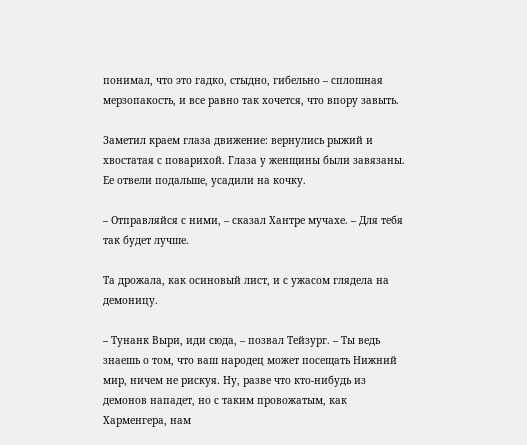понимал, что это гадко, стыдно, гибельно – сплошная мерзопакость, и все равно так хочется, что впору завыть.

Заметил краем глаза движение: вернулись рыжий и хвостатая с поварихой. Глаза у женщины были завязаны. Ее отвели подальше, усадили на кочку.

– Отправляйся с ними, – сказал Хантре мучахе. – Для тебя так будет лучше.

Та дрожала, как осиновый лист, и с ужасом глядела на демоницу.

– Тунанк Выри, иди сюда, – позвал Тейзург. – Ты ведь знаешь о том, что ваш народец может посещать Нижний мир, ничем не рискуя. Ну, разве что кто-нибудь из демонов нападет, но с таким провожатым, как Харменгера, нам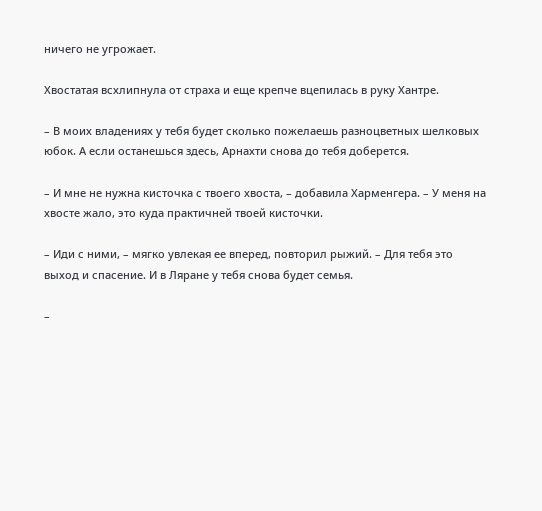ничего не угрожает.

Хвостатая всхлипнула от страха и еще крепче вцепилась в руку Хантре.

– В моих владениях у тебя будет сколько пожелаешь разноцветных шелковых юбок. А если останешься здесь, Арнахти снова до тебя доберется.

– И мне не нужна кисточка с твоего хвоста, – добавила Харменгера. – У меня на хвосте жало, это куда практичней твоей кисточки.

– Иди с ними, – мягко увлекая ее вперед, повторил рыжий. – Для тебя это выход и спасение. И в Ляране у тебя снова будет семья.

–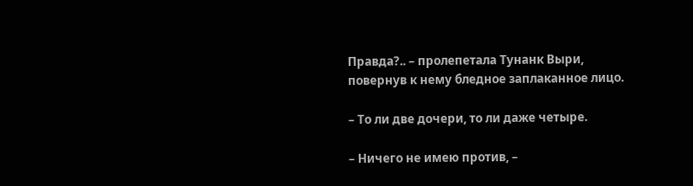Правда?.. – пролепетала Тунанк Выри, повернув к нему бледное заплаканное лицо.

– То ли две дочери, то ли даже четыре.

– Ничего не имею против, –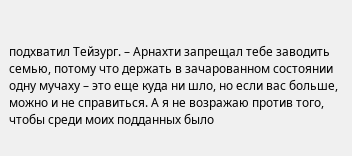подхватил Тейзург. – Арнахти запрещал тебе заводить семью, потому что держать в зачарованном состоянии одну мучаху – это еще куда ни шло, но если вас больше, можно и не справиться. А я не возражаю против того, чтобы среди моих подданных было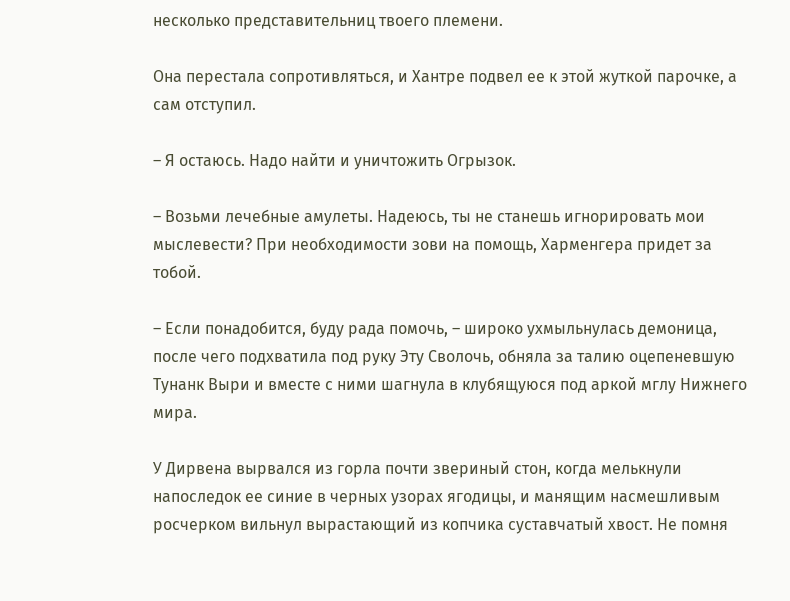несколько представительниц твоего племени.

Она перестала сопротивляться, и Хантре подвел ее к этой жуткой парочке, а сам отступил.

– Я остаюсь. Надо найти и уничтожить Огрызок.

– Возьми лечебные амулеты. Надеюсь, ты не станешь игнорировать мои мыслевести? При необходимости зови на помощь, Харменгера придет за тобой.

– Если понадобится, буду рада помочь, – широко ухмыльнулась демоница, после чего подхватила под руку Эту Сволочь, обняла за талию оцепеневшую Тунанк Выри и вместе с ними шагнула в клубящуюся под аркой мглу Нижнего мира.

У Дирвена вырвался из горла почти звериный стон, когда мелькнули напоследок ее синие в черных узорах ягодицы, и манящим насмешливым росчерком вильнул вырастающий из копчика суставчатый хвост. Не помня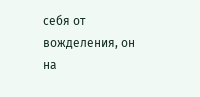себя от вожделения, он на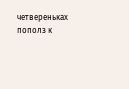четвереньках пополз к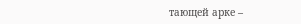тающей арке –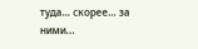туда… скорее… за ними...